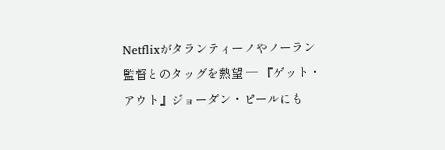Netflixがタランティーノやノーラン監督とのタッグを熱望 ─ 『ゲット・アウト』ジョーダン・ピールにも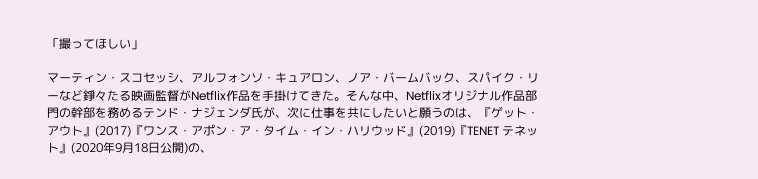「撮ってほしい」

マーティン・スコセッシ、アルフォンソ・キュアロン、ノア・バームバック、スパイク・リーなど錚々たる映画監督がNetflix作品を手掛けてきた。そんな中、Netflixオリジナル作品部門の幹部を務めるテンド・ナジェンダ氏が、次に仕事を共にしたいと願うのは、『ゲット・アウト』(2017)『ワンス・アポン・ア・タイム・イン・ハリウッド』(2019)『TENET テネット』(2020年9月18日公開)の、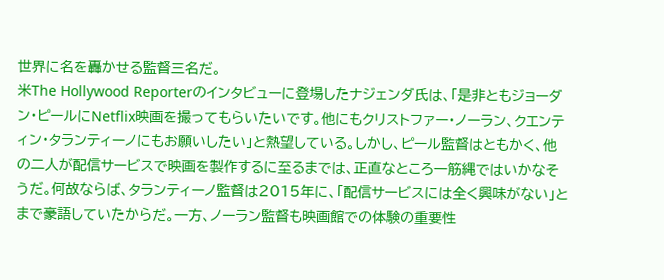世界に名を轟かせる監督三名だ。
米The Hollywood Reporterのインタビューに登場したナジェンダ氏は、「是非ともジョーダン・ピールにNetflix映画を撮ってもらいたいです。他にもクリストファー・ノーラン、クエンティン・タランティーノにもお願いしたい」と熱望している。しかし、ピール監督はともかく、他の二人が配信サービスで映画を製作するに至るまでは、正直なところ一筋縄ではいかなそうだ。何故ならば、タランティーノ監督は2015年に、「配信サービスには全く興味がない」とまで豪語していたからだ。一方、ノーラン監督も映画館での体験の重要性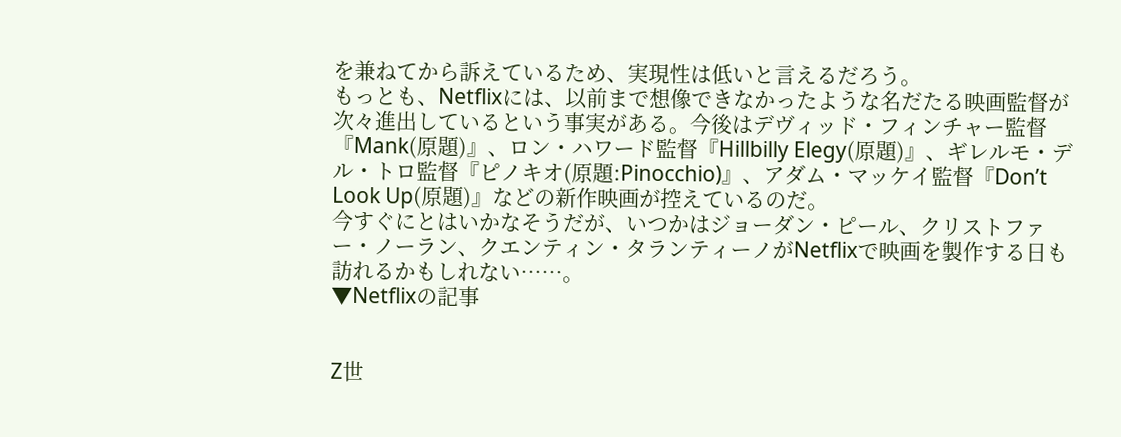を兼ねてから訴えているため、実現性は低いと言えるだろう。
もっとも、Netflixには、以前まで想像できなかったような名だたる映画監督が次々進出しているという事実がある。今後はデヴィッド・フィンチャー監督『Mank(原題)』、ロン・ハワード監督『Hillbilly Elegy(原題)』、ギレルモ・デル・トロ監督『ピノキオ(原題:Pinocchio)』、アダム・マッケイ監督『Don’t Look Up(原題)』などの新作映画が控えているのだ。
今すぐにとはいかなそうだが、いつかはジョーダン・ピール、クリストファー・ノーラン、クエンティン・タランティーノがNetflixで映画を製作する日も訪れるかもしれない……。
▼Netflixの記事


Z世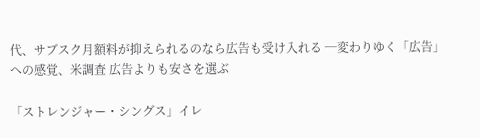代、サブスク月額料が抑えられるのなら広告も受け入れる ─変わりゆく「広告」への感覚、米調査 広告よりも安さを選ぶ

「ストレンジャー・シングス」イレ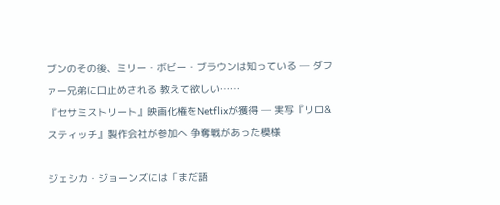ブンのその後、ミリー・ボビー・ブラウンは知っている ─ ダファー兄弟に口止めされる 教えて欲しい……
『セサミストリート』映画化権をNetflixが獲得 ─ 実写『リロ&スティッチ』製作会社が参加へ 争奪戦があった模様

ジェシカ・ジョーンズには「まだ語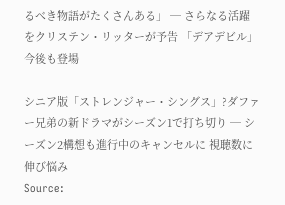るべき物語がたくさんある」 ─ さらなる活躍をクリステン・リッターが予告 「デアデビル」今後も登場

シニア版「ストレンジャー・シングス」?ダファー兄弟の新ドラマがシーズン1で打ち切り ─ シーズン2構想も進行中のキャンセルに 視聴数に伸び悩み
Source: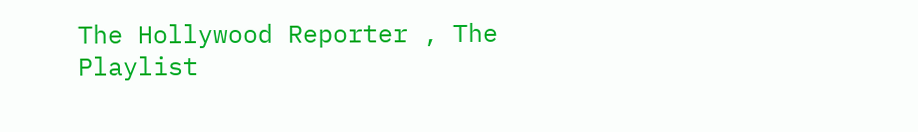The Hollywood Reporter , The Playlist